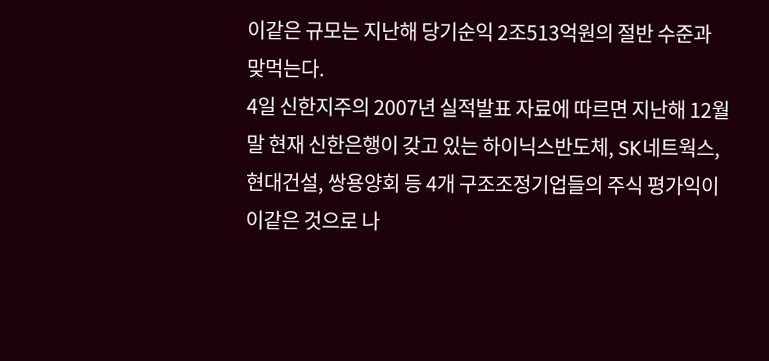이같은 규모는 지난해 당기순익 2조513억원의 절반 수준과 맞먹는다.
4일 신한지주의 2007년 실적발표 자료에 따르면 지난해 12월말 현재 신한은행이 갖고 있는 하이닉스반도체, SK네트웍스, 현대건설, 쌍용양회 등 4개 구조조정기업들의 주식 평가익이 이같은 것으로 나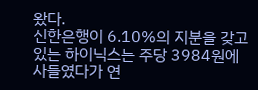왔다.
신한은행이 6.10%의 지분을 갖고 있는 하이닉스는 주당 3984원에 사들였다가 연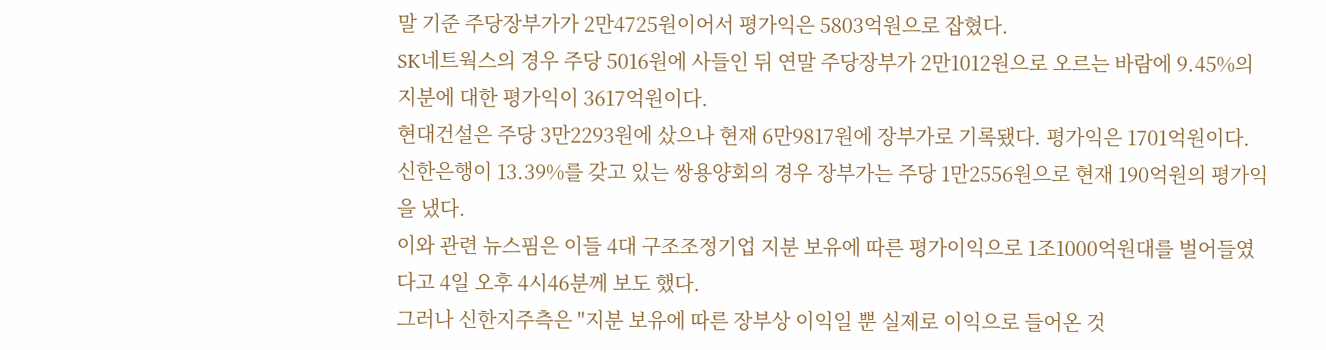말 기준 주당장부가가 2만4725원이어서 평가익은 5803억원으로 잡혔다.
SK네트웍스의 경우 주당 5016원에 사들인 뒤 연말 주당장부가 2만1012원으로 오르는 바람에 9.45%의 지분에 대한 평가익이 3617억원이다.
현대건설은 주당 3만2293원에 샀으나 현재 6만9817원에 장부가로 기록됐다. 평가익은 1701억원이다.
신한은행이 13.39%를 갖고 있는 쌍용양회의 경우 장부가는 주당 1만2556원으로 현재 190억원의 평가익을 냈다.
이와 관련 뉴스핌은 이들 4대 구조조정기업 지분 보유에 따른 평가이익으로 1조1000억원대를 벌어들였다고 4일 오후 4시46분께 보도 했다.
그러나 신한지주측은 "지분 보유에 따른 장부상 이익일 뿐 실제로 이익으로 들어온 것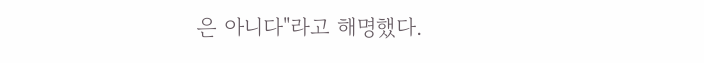은 아니다"라고 해명했다.